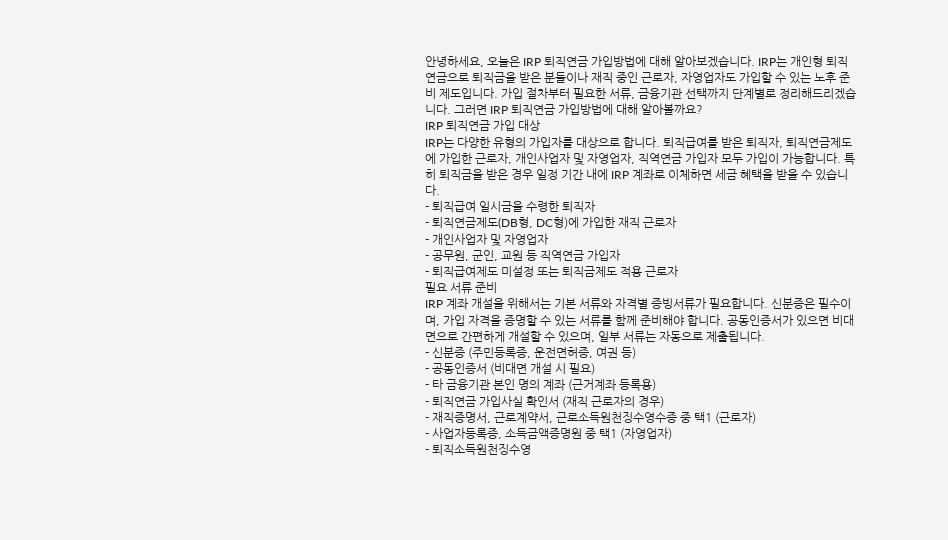안녕하세요, 오늘은 IRP 퇴직연금 가입방법에 대해 알아보겠습니다. IRP는 개인형 퇴직연금으로 퇴직금을 받은 분들이나 재직 중인 근로자, 자영업자도 가입할 수 있는 노후 준비 제도입니다. 가입 절차부터 필요한 서류, 금융기관 선택까지 단계별로 정리해드리겠습니다. 그러면 IRP 퇴직연금 가입방법에 대해 알아볼까요?
IRP 퇴직연금 가입 대상
IRP는 다양한 유형의 가입자를 대상으로 합니다. 퇴직급여를 받은 퇴직자, 퇴직연금제도에 가입한 근로자, 개인사업자 및 자영업자, 직역연금 가입자 모두 가입이 가능합니다. 특히 퇴직금을 받은 경우 일정 기간 내에 IRP 계좌로 이체하면 세금 혜택을 받을 수 있습니다.
- 퇴직급여 일시금을 수령한 퇴직자
- 퇴직연금제도(DB형, DC형)에 가입한 재직 근로자
- 개인사업자 및 자영업자
- 공무원, 군인, 교원 등 직역연금 가입자
- 퇴직급여제도 미설정 또는 퇴직금제도 적용 근로자
필요 서류 준비
IRP 계좌 개설을 위해서는 기본 서류와 자격별 증빙서류가 필요합니다. 신분증은 필수이며, 가입 자격을 증명할 수 있는 서류를 함께 준비해야 합니다. 공동인증서가 있으면 비대면으로 간편하게 개설할 수 있으며, 일부 서류는 자동으로 제출됩니다.
- 신분증 (주민등록증, 운전면허증, 여권 등)
- 공동인증서 (비대면 개설 시 필요)
- 타 금융기관 본인 명의 계좌 (근거계좌 등록용)
- 퇴직연금 가입사실 확인서 (재직 근로자의 경우)
- 재직증명서, 근로계약서, 근로소득원천징수영수증 중 택1 (근로자)
- 사업자등록증, 소득금액증명원 중 택1 (자영업자)
- 퇴직소득원천징수영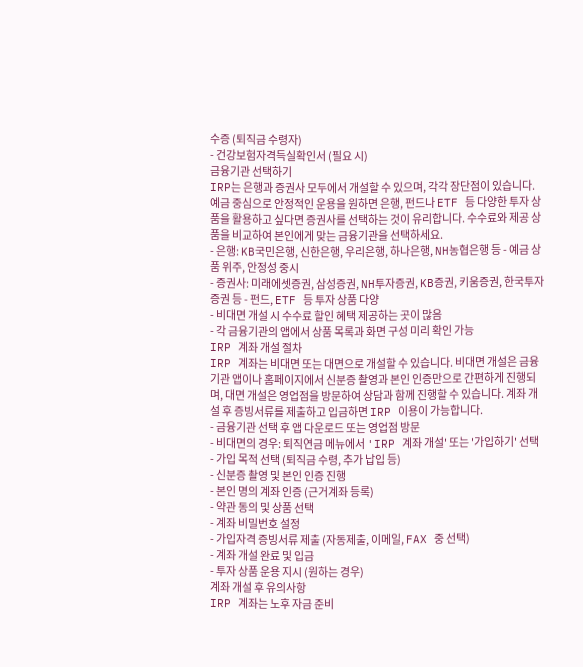수증 (퇴직금 수령자)
- 건강보험자격득실확인서 (필요 시)
금융기관 선택하기
IRP는 은행과 증권사 모두에서 개설할 수 있으며, 각각 장단점이 있습니다. 예금 중심으로 안정적인 운용을 원하면 은행, 펀드나 ETF 등 다양한 투자 상품을 활용하고 싶다면 증권사를 선택하는 것이 유리합니다. 수수료와 제공 상품을 비교하여 본인에게 맞는 금융기관을 선택하세요.
- 은행: KB국민은행, 신한은행, 우리은행, 하나은행, NH농협은행 등 - 예금 상품 위주, 안정성 중시
- 증권사: 미래에셋증권, 삼성증권, NH투자증권, KB증권, 키움증권, 한국투자증권 등 - 펀드, ETF 등 투자 상품 다양
- 비대면 개설 시 수수료 할인 혜택 제공하는 곳이 많음
- 각 금융기관의 앱에서 상품 목록과 화면 구성 미리 확인 가능
IRP 계좌 개설 절차
IRP 계좌는 비대면 또는 대면으로 개설할 수 있습니다. 비대면 개설은 금융기관 앱이나 홈페이지에서 신분증 촬영과 본인 인증만으로 간편하게 진행되며, 대면 개설은 영업점을 방문하여 상담과 함께 진행할 수 있습니다. 계좌 개설 후 증빙서류를 제출하고 입금하면 IRP 이용이 가능합니다.
- 금융기관 선택 후 앱 다운로드 또는 영업점 방문
- 비대면의 경우: 퇴직연금 메뉴에서 'IRP 계좌 개설' 또는 '가입하기' 선택
- 가입 목적 선택 (퇴직금 수령, 추가 납입 등)
- 신분증 촬영 및 본인 인증 진행
- 본인 명의 계좌 인증 (근거계좌 등록)
- 약관 동의 및 상품 선택
- 계좌 비밀번호 설정
- 가입자격 증빙서류 제출 (자동제출, 이메일, FAX 중 선택)
- 계좌 개설 완료 및 입금
- 투자 상품 운용 지시 (원하는 경우)
계좌 개설 후 유의사항
IRP 계좌는 노후 자금 준비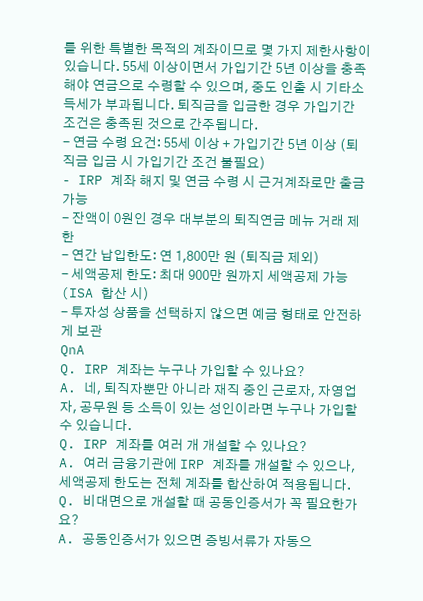를 위한 특별한 목적의 계좌이므로 몇 가지 제한사항이 있습니다. 55세 이상이면서 가입기간 5년 이상을 충족해야 연금으로 수령할 수 있으며, 중도 인출 시 기타소득세가 부과됩니다. 퇴직금을 입금한 경우 가입기간 조건은 충족된 것으로 간주됩니다.
- 연금 수령 요건: 55세 이상 + 가입기간 5년 이상 (퇴직금 입금 시 가입기간 조건 불필요)
- IRP 계좌 해지 및 연금 수령 시 근거계좌로만 출금 가능
- 잔액이 0원인 경우 대부분의 퇴직연금 메뉴 거래 제한
- 연간 납입한도: 연 1,800만 원 (퇴직금 제외)
- 세액공제 한도: 최대 900만 원까지 세액공제 가능 (ISA 합산 시)
- 투자성 상품을 선택하지 않으면 예금 형태로 안전하게 보관
QnA
Q. IRP 계좌는 누구나 가입할 수 있나요?
A. 네, 퇴직자뿐만 아니라 재직 중인 근로자, 자영업자, 공무원 등 소득이 있는 성인이라면 누구나 가입할 수 있습니다.
Q. IRP 계좌를 여러 개 개설할 수 있나요?
A. 여러 금융기관에 IRP 계좌를 개설할 수 있으나, 세액공제 한도는 전체 계좌를 합산하여 적용됩니다.
Q. 비대면으로 개설할 때 공동인증서가 꼭 필요한가요?
A. 공동인증서가 있으면 증빙서류가 자동으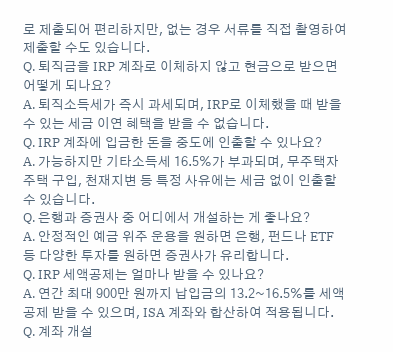로 제출되어 편리하지만, 없는 경우 서류를 직접 촬영하여 제출할 수도 있습니다.
Q. 퇴직금을 IRP 계좌로 이체하지 않고 현금으로 받으면 어떻게 되나요?
A. 퇴직소득세가 즉시 과세되며, IRP로 이체했을 때 받을 수 있는 세금 이연 혜택을 받을 수 없습니다.
Q. IRP 계좌에 입금한 돈을 중도에 인출할 수 있나요?
A. 가능하지만 기타소득세 16.5%가 부과되며, 무주택자 주택 구입, 천재지변 등 특정 사유에는 세금 없이 인출할 수 있습니다.
Q. 은행과 증권사 중 어디에서 개설하는 게 좋나요?
A. 안정적인 예금 위주 운용을 원하면 은행, 펀드나 ETF 등 다양한 투자를 원하면 증권사가 유리합니다.
Q. IRP 세액공제는 얼마나 받을 수 있나요?
A. 연간 최대 900만 원까지 납입금의 13.2~16.5%를 세액공제 받을 수 있으며, ISA 계좌와 합산하여 적용됩니다.
Q. 계좌 개설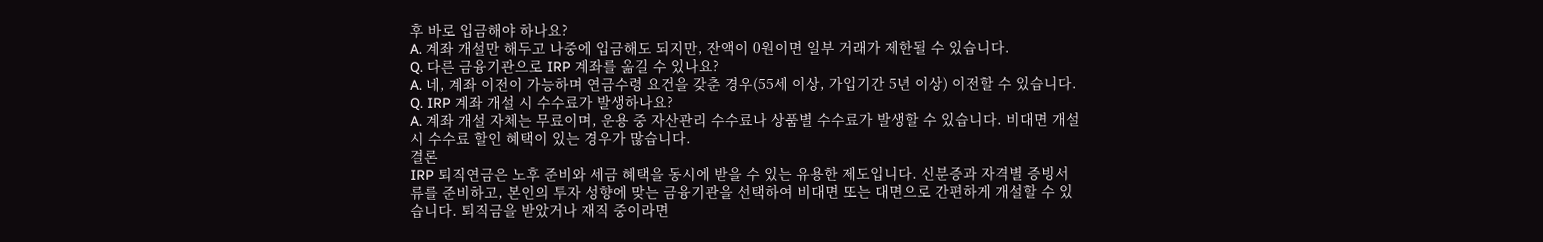후 바로 입금해야 하나요?
A. 계좌 개설만 해두고 나중에 입금해도 되지만, 잔액이 0원이면 일부 거래가 제한될 수 있습니다.
Q. 다른 금융기관으로 IRP 계좌를 옮길 수 있나요?
A. 네, 계좌 이전이 가능하며 연금수령 요건을 갖춘 경우(55세 이상, 가입기간 5년 이상) 이전할 수 있습니다.
Q. IRP 계좌 개설 시 수수료가 발생하나요?
A. 계좌 개설 자체는 무료이며, 운용 중 자산관리 수수료나 상품별 수수료가 발생할 수 있습니다. 비대면 개설 시 수수료 할인 혜택이 있는 경우가 많습니다.
결론
IRP 퇴직연금은 노후 준비와 세금 혜택을 동시에 받을 수 있는 유용한 제도입니다. 신분증과 자격별 증빙서류를 준비하고, 본인의 투자 성향에 맞는 금융기관을 선택하여 비대면 또는 대면으로 간편하게 개설할 수 있습니다. 퇴직금을 받았거나 재직 중이라면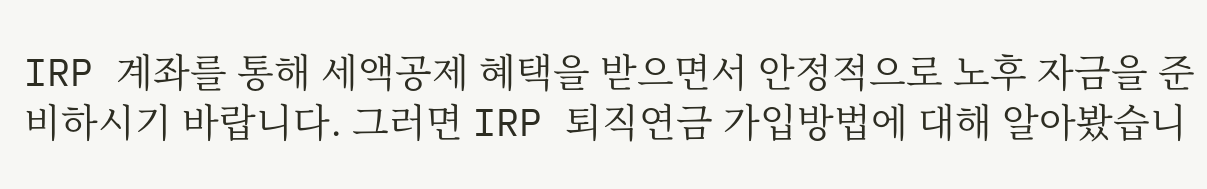IRP 계좌를 통해 세액공제 혜택을 받으면서 안정적으로 노후 자금을 준비하시기 바랍니다. 그러면 IRP 퇴직연금 가입방법에 대해 알아봤습니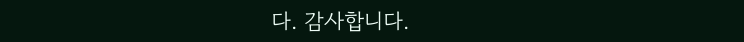다. 감사합니다.